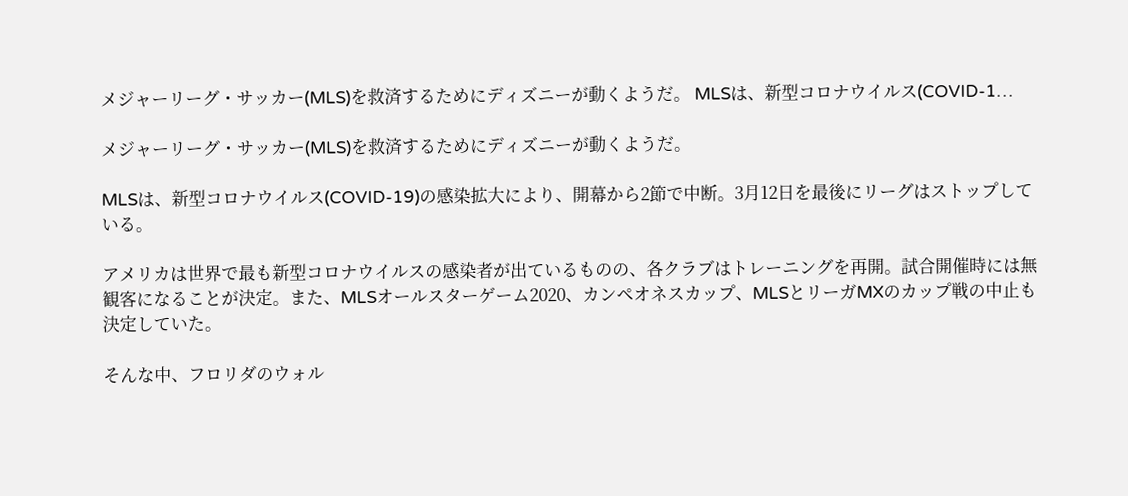メジャーリーグ・サッカー(MLS)を救済するためにディズニーが動くようだ。 MLSは、新型コロナウイルス(COVID-1…

メジャーリーグ・サッカー(MLS)を救済するためにディズニーが動くようだ。

MLSは、新型コロナウイルス(COVID-19)の感染拡大により、開幕から2節で中断。3月12日を最後にリーグはストップしている。

アメリカは世界で最も新型コロナウイルスの感染者が出ているものの、各クラブはトレーニングを再開。試合開催時には無観客になることが決定。また、MLSオールスターゲーム2020、カンペオネスカップ、MLSとリーガMXのカップ戦の中止も決定していた。

そんな中、フロリダのウォル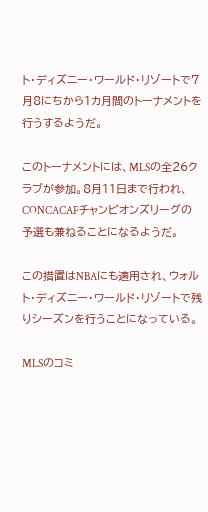ト・ディズニー・ワールド・リゾートで7月8にちから1カ月間のトーナメントを行うするようだ。

このトーナメントには、MLSの全26クラブが参加。8月11日まで行われ、CONCACAFチャンピオンズリーグの予選も兼ねることになるようだ。

この措置はNBAにも適用され、ウォルト・ディズニー・ワールド・リゾートで残りシーズンを行うことになっている。

MLSのコミ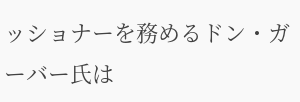ッショナーを務めるドン・ガーバー氏は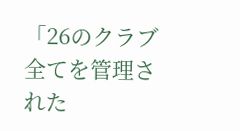「26のクラブ全てを管理された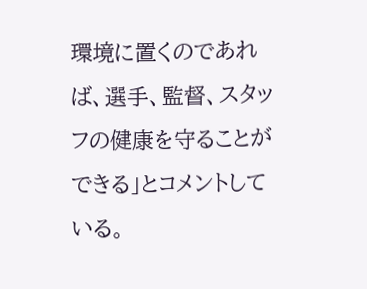環境に置くのであれば、選手、監督、スタッフの健康を守ることができる」とコメントしている。